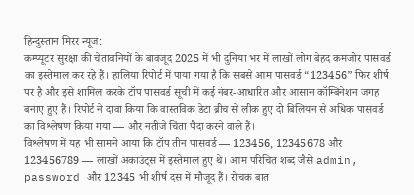हिन्दुस्तान मिरर न्यूज:
कम्प्यूटर सुरक्षा की चेतावनियों के बावजूद 2025 में भी दुनिया भर में लाखों लोग बेहद कमजोर पासवर्ड का इस्तेमाल कर रहे हैं। हालिया रिपोर्ट में पाया गया है कि सबसे आम पासवर्ड “123456” फिर शीर्ष पर है और इसे शामिल करके टॉप पासवर्ड सूची में कई नंबर-आधारित और आसान कॉम्बिनेशन जगह बनाए हुए हैं। रिपोर्ट ने दावा किया कि वास्तविक डेटा ब्रीच से लीक हुए दो बिलियन से अधिक पासवर्ड का विश्लेषण किया गया — और नतीजे चिंता पैदा करने वाले हैं।
विश्लेषण में यह भी सामने आया कि टॉप तीन पासवर्ड — 123456, 12345678 और 123456789 — लाखों अकाउंट्स में इस्तेमाल हुए थे। आम परिचित शब्द जैसे admin, password और 12345 भी शीर्ष दस में मौजूद हैं। रोचक बात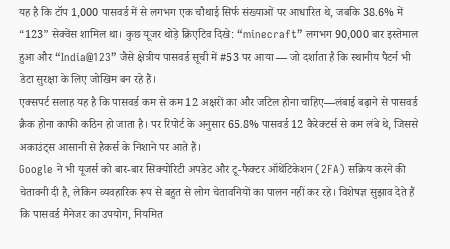यह है कि टॉप 1,000 पासवर्ड में से लगभग एक चौथाई सिर्फ संख्याओं पर आधारित थे, जबकि 38.6% में “123” सेक्वेंस शामिल था। कुछ यूजर थोड़े क्रिएटिव दिखे: “minecraft” लगभग 90,000 बार इस्तेमाल हुआ और “India@123” जैसे क्षेत्रीय पासवर्ड सूची में #53 पर आया — जो दर्शाता है कि स्थानीय पैटर्न भी डेटा सुरक्षा के लिए जोखिम बन रहे हैं।
एक्सपर्ट सलाह यह है कि पासवर्ड कम से कम 12 अक्षरों का और जटिल होना चाहिए—लंबाई बढ़ाने से पासवर्ड क्रैक होना काफी कठिन हो जाता है। पर रिपोर्ट के अनुसार 65.8% पासवर्ड 12 कैरेक्टर्स से कम लंबे थे, जिससे अकाउंट्स आसानी से हैकर्स के निशाने पर आते हैं।
Google ने भी यूजर्स को बार-बार सिक्योरिटी अपडेट और टू-फैक्टर ऑथेंटिकेशन (2FA) सक्रिय करने की चेतावनी दी है, लेकिन व्यवहारिक रूप से बहुत से लोग चेतावनियों का पालन नहीं कर रहे। विशेषज्ञ सुझाव देते हैं कि पासवर्ड मैनेजर का उपयोग, नियमित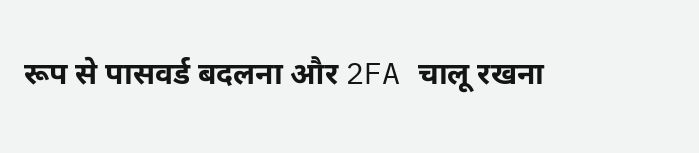रूप से पासवर्ड बदलना और 2FA चालू रखना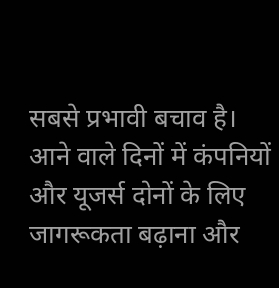सबसे प्रभावी बचाव है। आने वाले दिनों में कंपनियों और यूजर्स दोनों के लिए जागरूकता बढ़ाना और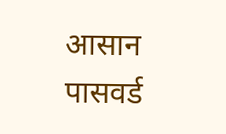आसान पासवर्ड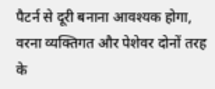पैटर्न से दूरी बनाना आवश्यक होगा, वरना व्यक्तिगत और पेशेवर दोनों तरह के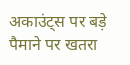अकाउंट्स पर बड़े पैमाने पर खतरा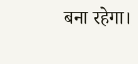बना रहेगा।